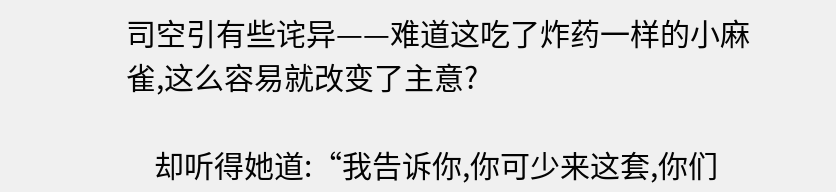司空引有些诧异——难道这吃了炸药一样的小麻雀,这么容易就改变了主意?

    却听得她道:“我告诉你,你可少来这套,你们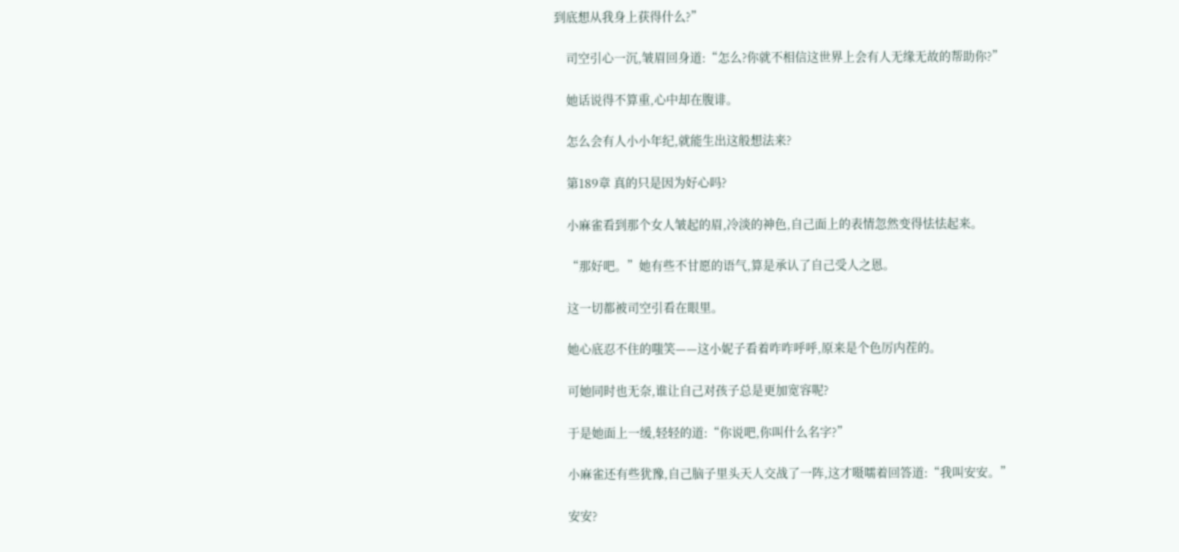到底想从我身上获得什么?”

    司空引心一沉,皱眉回身道:“怎么?你就不相信这世界上会有人无缘无故的帮助你?”

    她话说得不算重,心中却在腹诽。

    怎么会有人小小年纪,就能生出这般想法来?

    第189章 真的只是因为好心吗?

    小麻雀看到那个女人皱起的眉,冷淡的神色,自己面上的表情忽然变得怯怯起来。

    “那好吧。”她有些不甘愿的语气,算是承认了自己受人之恩。

    这一切都被司空引看在眼里。

    她心底忍不住的嗤笑——这小妮子看着咋咋呼呼,原来是个色厉内茬的。

    可她同时也无奈,谁让自己对孩子总是更加宽容呢?

    于是她面上一缓,轻轻的道:“你说吧,你叫什么名字?”

    小麻雀还有些犹豫,自己脑子里头天人交战了一阵,这才嗫嚅着回答道:“我叫安安。”

    安安?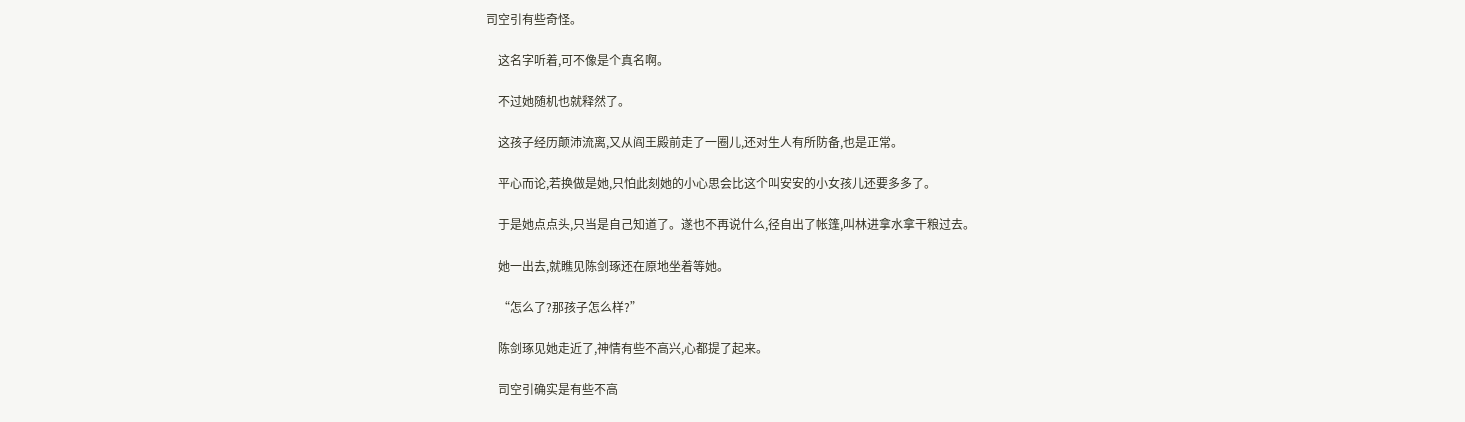司空引有些奇怪。

    这名字听着,可不像是个真名啊。

    不过她随机也就释然了。

    这孩子经历颠沛流离,又从阎王殿前走了一圈儿,还对生人有所防备,也是正常。

    平心而论,若换做是她,只怕此刻她的小心思会比这个叫安安的小女孩儿还要多多了。

    于是她点点头,只当是自己知道了。遂也不再说什么,径自出了帐篷,叫林进拿水拿干粮过去。

    她一出去,就瞧见陈剑琢还在原地坐着等她。

    “怎么了?那孩子怎么样?”

    陈剑琢见她走近了,神情有些不高兴,心都提了起来。

    司空引确实是有些不高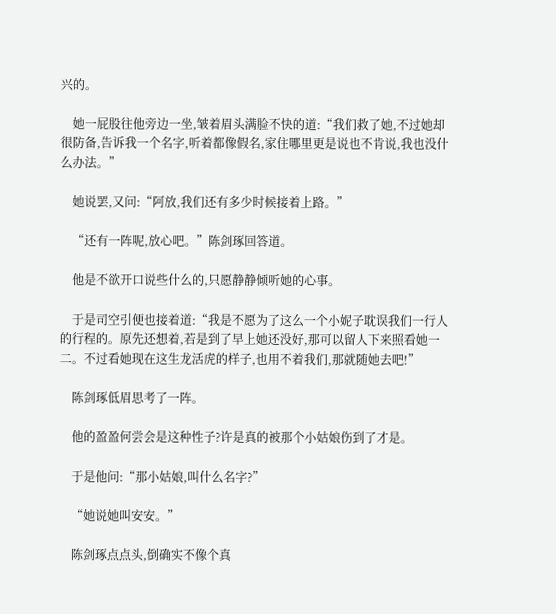兴的。

    她一屁股往他旁边一坐,皱着眉头满脸不快的道:“我们救了她,不过她却很防备,告诉我一个名字,听着都像假名,家住哪里更是说也不肯说,我也没什么办法。”

    她说罢,又问:“阿放,我们还有多少时候接着上路。”

    “还有一阵呢,放心吧。”陈剑琢回答道。

    他是不欲开口说些什么的,只愿静静倾听她的心事。

    于是司空引便也接着道:“我是不愿为了这么一个小妮子耽误我们一行人的行程的。原先还想着,若是到了早上她还没好,那可以留人下来照看她一二。不过看她现在这生龙活虎的样子,也用不着我们,那就随她去吧!”

    陈剑琢低眉思考了一阵。

    他的盈盈何尝会是这种性子?许是真的被那个小姑娘伤到了才是。

    于是他问:“那小姑娘,叫什么名字?”

    “她说她叫安安。”

    陈剑琢点点头,倒确实不像个真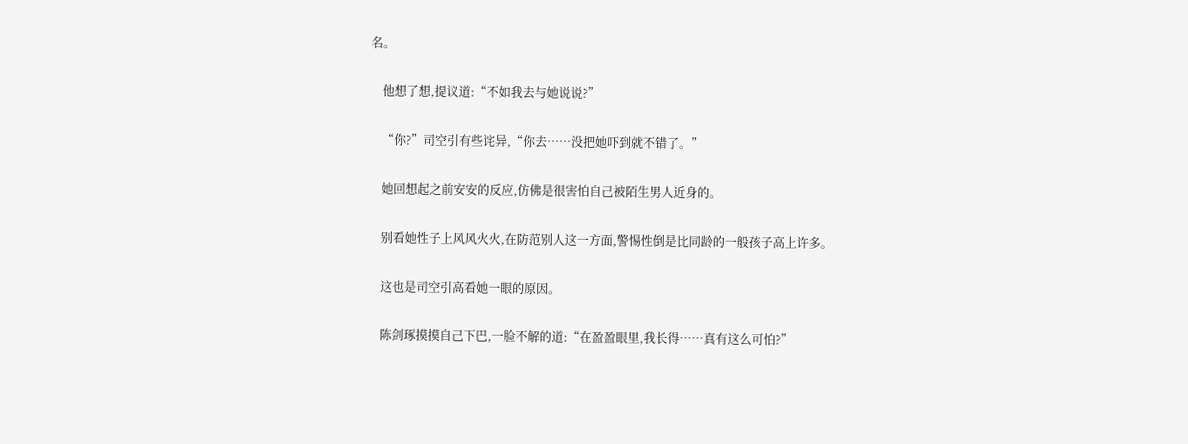名。

    他想了想,提议道:“不如我去与她说说?”

    “你?”司空引有些诧异,“你去……没把她吓到就不错了。”

    她回想起之前安安的反应,仿佛是很害怕自己被陌生男人近身的。

    别看她性子上风风火火,在防范别人这一方面,警惕性倒是比同龄的一般孩子高上许多。

    这也是司空引高看她一眼的原因。

    陈剑琢摸摸自己下巴,一脸不解的道:“在盈盈眼里,我长得……真有这么可怕?”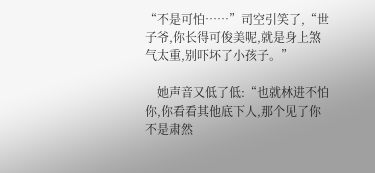“不是可怕……”司空引笑了,“世子爷,你长得可俊美呢,就是身上煞气太重,别吓坏了小孩子。”

    她声音又低了低:“也就林进不怕你,你看看其他底下人,那个见了你不是肃然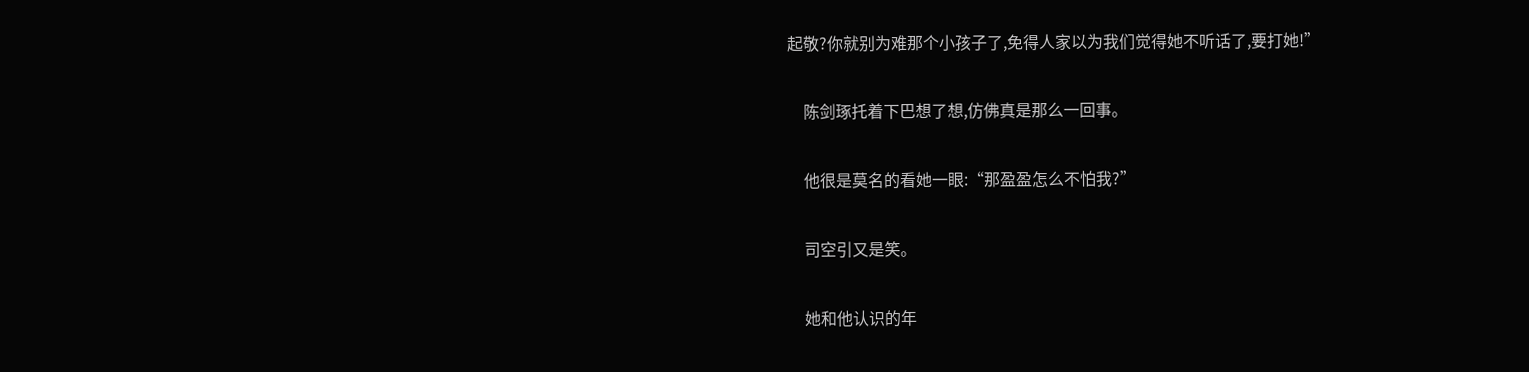起敬?你就别为难那个小孩子了,免得人家以为我们觉得她不听话了,要打她!”

    陈剑琢托着下巴想了想,仿佛真是那么一回事。

    他很是莫名的看她一眼:“那盈盈怎么不怕我?”

    司空引又是笑。

    她和他认识的年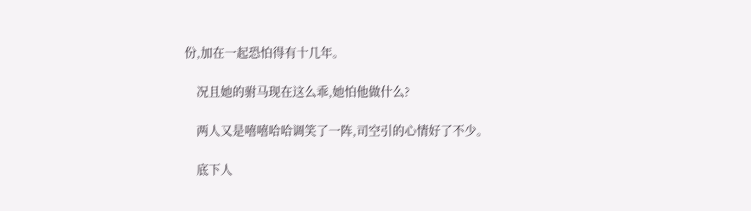份,加在一起恐怕得有十几年。

    况且她的驸马现在这么乖,她怕他做什么?

    两人又是嘻嘻哈哈调笑了一阵,司空引的心情好了不少。

    底下人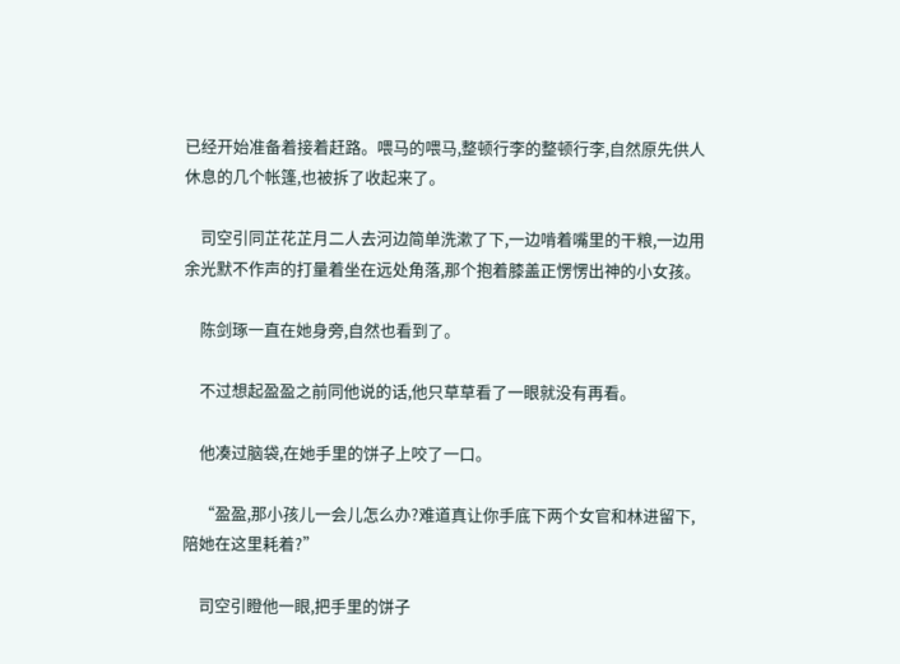已经开始准备着接着赶路。喂马的喂马,整顿行李的整顿行李,自然原先供人休息的几个帐篷,也被拆了收起来了。

    司空引同芷花芷月二人去河边简单洗漱了下,一边啃着嘴里的干粮,一边用余光默不作声的打量着坐在远处角落,那个抱着膝盖正愣愣出神的小女孩。

    陈剑琢一直在她身旁,自然也看到了。

    不过想起盈盈之前同他说的话,他只草草看了一眼就没有再看。

    他凑过脑袋,在她手里的饼子上咬了一口。

    “盈盈,那小孩儿一会儿怎么办?难道真让你手底下两个女官和林进留下,陪她在这里耗着?”

    司空引瞪他一眼,把手里的饼子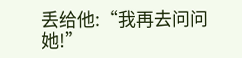丢给他:“我再去问问她!”